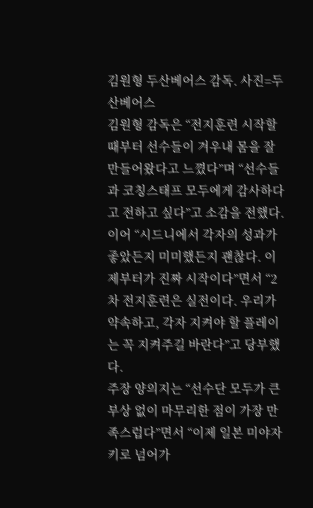김원형 두산베어스 감독. 사진=두산베어스
김원형 감독은 “전지훈련 시작할 때부터 선수들이 겨우내 몸을 잘 만들어왔다고 느꼈다”며 “선수들과 코칭스태프 모두에게 감사하다고 전하고 싶다”고 소감을 전했다.
이어 “시드니에서 각자의 성과가 좋았든지 미미했든지 괜찮다. 이제부터가 진짜 시작이다”면서 “2차 전지훈련은 실전이다. 우리가 약속하고, 각자 지켜야 할 플레이는 꼭 지켜주길 바란다”고 당부했다.
주장 양의지는 “선수단 모두가 큰 부상 없이 마무리한 점이 가장 만족스럽다”면서 “이제 일본 미야자키로 넘어가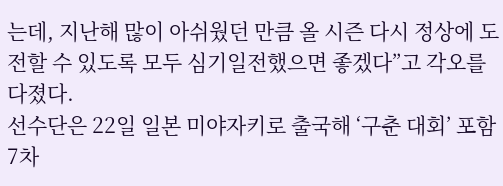는데, 지난해 많이 아쉬웠던 만큼 올 시즌 다시 정상에 도전할 수 있도록 모두 심기일전했으면 좋겠다”고 각오를 다졌다.
선수단은 22일 일본 미야자키로 출국해 ‘구춘 대회’ 포함 7차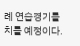례 연습경기를 치를 예정이다.